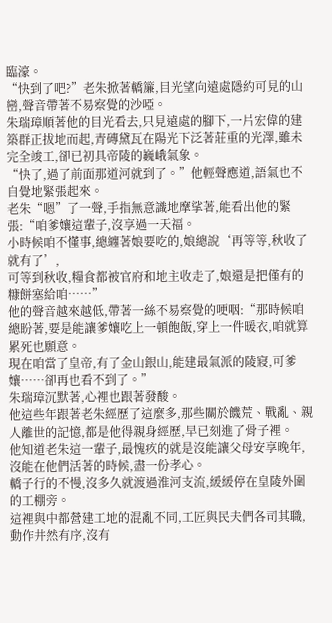臨濠。
“快到了吧?”老朱掀著轎簾,目光望向遠處隱約可見的山巒,聲音帶著不易察覺的沙啞。
朱瑞璋順著他的目光看去,只見遠處的腳下,一片宏偉的建築群正拔地而起,青磚黛瓦在陽光下泛著莊重的光澤,雖未完全竣工,卻已初具帝陵的巍峨氣象。
“快了,過了前面那道河就到了。”他輕聲應道,語氣也不自覺地緊張起來。
老朱“嗯”了一聲,手指無意識地摩挲著,能看出他的緊張:“咱爹孃這輩子,沒享過一天福。
小時候咱不懂事,總纏著娘要吃的,娘總說‘再等等,秋收了就有了’,
可等到秋收,糧食都被官府和地主收走了,娘還是把僅有的糠餅塞給咱……”
他的聲音越來越低,帶著一絲不易察覺的哽咽:“那時候咱總盼著,要是能讓爹孃吃上一頓飽飯,穿上一件暖衣,咱就算累死也願意。
現在咱當了皇帝,有了金山銀山,能建最氣派的陵寢,可爹孃……卻再也看不到了。”
朱瑞璋沉默著,心裡也跟著發酸。
他這些年跟著老朱經歷了這麼多,那些關於饑荒、戰亂、親人離世的記憶,都是他得親身經歷,早已刻進了骨子裡。
他知道老朱這一輩子,最愧疚的就是沒能讓父母安享晚年,沒能在他們活著的時候,盡一份孝心。
轎子行的不慢,沒多久就渡過淮河支流,緩緩停在皇陵外圍的工棚旁。
這裡與中都營建工地的混亂不同,工匠與民夫們各司其職,動作井然有序,沒有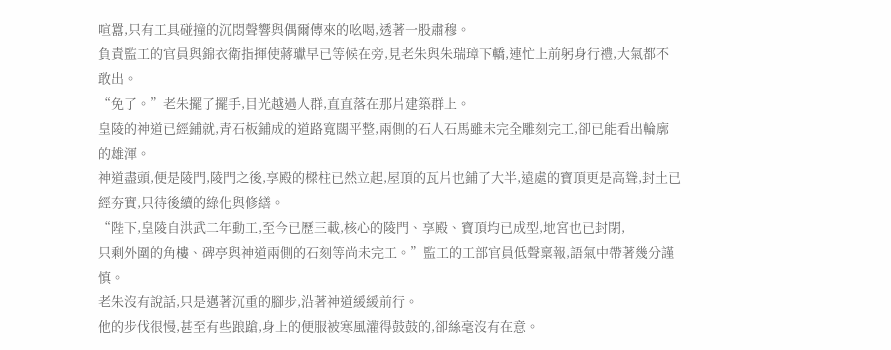喧囂,只有工具碰撞的沉悶聲響與偶爾傳來的吆喝,透著一股肅穆。
負責監工的官員與錦衣衛指揮使蔣瓛早已等候在旁,見老朱與朱瑞璋下轎,連忙上前躬身行禮,大氣都不敢出。
“免了。”老朱擺了擺手,目光越過人群,直直落在那片建築群上。
皇陵的神道已經鋪就,青石板鋪成的道路寬闊平整,兩側的石人石馬雖未完全雕刻完工,卻已能看出輪廓的雄渾。
神道盡頭,便是陵門,陵門之後,享殿的樑柱已然立起,屋頂的瓦片也鋪了大半,遠處的寶頂更是高聳,封土已經夯實,只待後續的綠化與修繕。
“陛下,皇陵自洪武二年動工,至今已歷三載,核心的陵門、享殿、寶頂均已成型,地宮也已封閉,
只剩外圍的角樓、碑亭與神道兩側的石刻等尚未完工。”監工的工部官員低聲稟報,語氣中帶著幾分謹慎。
老朱沒有說話,只是邁著沉重的腳步,沿著神道緩緩前行。
他的步伐很慢,甚至有些踉蹌,身上的便服被寒風灌得鼓鼓的,卻絲毫沒有在意。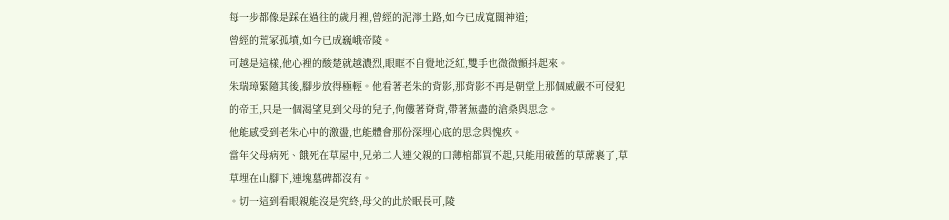每一步都像是踩在過往的歲月裡,曾經的泥濘土路,如今已成寬闊神道;
曾經的荒冢孤墳,如今已成巍峨帝陵。
可越是這樣,他心裡的酸楚就越濃烈,眼眶不自覺地泛紅,雙手也微微顫抖起來。
朱瑞璋緊隨其後,腳步放得極輕。他看著老朱的背影,那背影不再是朝堂上那個威嚴不可侵犯的帝王,只是一個渴望見到父母的兒子,佝僂著脊背,帶著無盡的滄桑與思念。
他能感受到老朱心中的激盪,也能體會那份深埋心底的思念與愧疚。
當年父母病死、餓死在草屋中,兄弟二人連父親的口薄棺都買不起,只能用破舊的草蓆裹了,草草埋在山腳下,連塊墓碑都沒有。
。切一這到看眼親能沒是究終,母父的此於眠長可,陵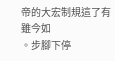帝的大宏制規這了有雖今如
。步腳下停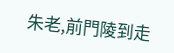朱老,前門陵到走